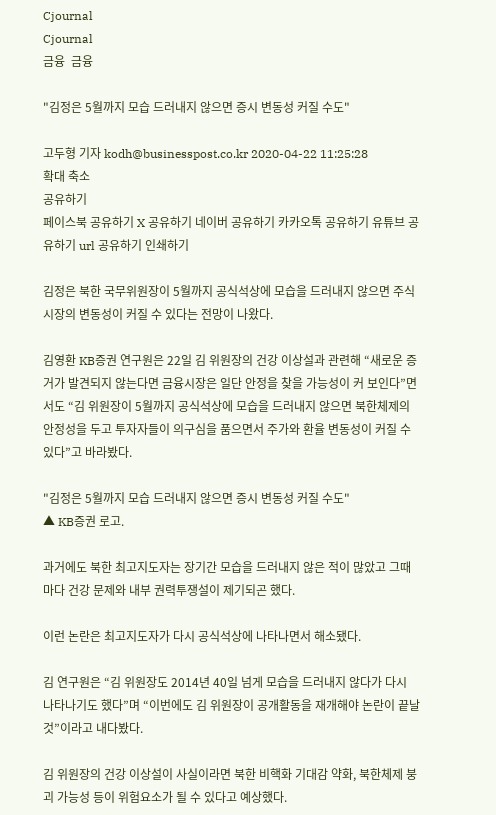Cjournal
Cjournal
금융  금융

"김정은 5월까지 모습 드러내지 않으면 증시 변동성 커질 수도"

고두형 기자 kodh@businesspost.co.kr 2020-04-22 11:25:28
확대 축소
공유하기
페이스북 공유하기 X 공유하기 네이버 공유하기 카카오톡 공유하기 유튜브 공유하기 url 공유하기 인쇄하기

김정은 북한 국무위원장이 5월까지 공식석상에 모습을 드러내지 않으면 주식시장의 변동성이 커질 수 있다는 전망이 나왔다.

김영환 KB증권 연구원은 22일 김 위원장의 건강 이상설과 관련해 “새로운 증거가 발견되지 않는다면 금융시장은 일단 안정을 찾을 가능성이 커 보인다”면서도 “김 위원장이 5월까지 공식석상에 모습을 드러내지 않으면 북한체제의 안정성을 두고 투자자들이 의구심을 품으면서 주가와 환율 변동성이 커질 수 있다”고 바라봤다.

"김정은 5월까지 모습 드러내지 않으면 증시 변동성 커질 수도"
▲ KB증권 로고.

과거에도 북한 최고지도자는 장기간 모습을 드러내지 않은 적이 많았고 그때마다 건강 문제와 내부 권력투쟁설이 제기되곤 했다.

이런 논란은 최고지도자가 다시 공식석상에 나타나면서 해소됐다.

김 연구원은 “김 위원장도 2014년 40일 넘게 모습을 드러내지 않다가 다시 나타나기도 했다”며 “이번에도 김 위원장이 공개활동을 재개해야 논란이 끝날 것”이라고 내다봤다.

김 위원장의 건강 이상설이 사실이라면 북한 비핵화 기대감 약화, 북한체제 붕괴 가능성 등이 위험요소가 될 수 있다고 예상했다.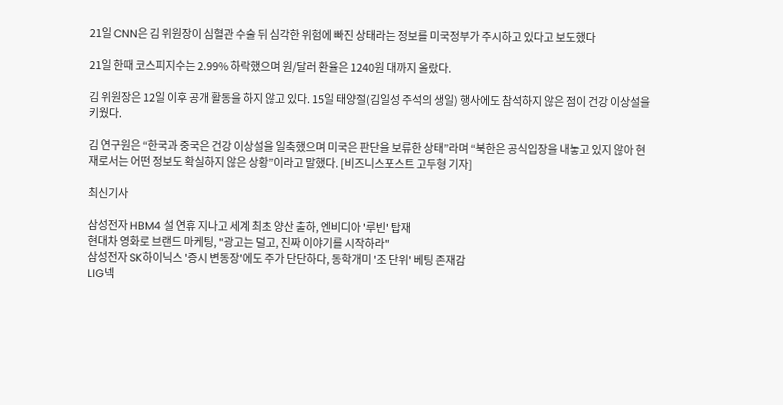21일 CNN은 김 위원장이 심혈관 수술 뒤 심각한 위험에 빠진 상태라는 정보를 미국정부가 주시하고 있다고 보도했다

21일 한때 코스피지수는 2.99% 하락했으며 원/달러 환율은 1240원 대까지 올랐다.

김 위원장은 12일 이후 공개 활동을 하지 않고 있다. 15일 태양절(김일성 주석의 생일) 행사에도 참석하지 않은 점이 건강 이상설을 키웠다.

김 연구원은 “한국과 중국은 건강 이상설을 일축했으며 미국은 판단을 보류한 상태”라며 “북한은 공식입장을 내놓고 있지 않아 현재로서는 어떤 정보도 확실하지 않은 상황”이라고 말했다. [비즈니스포스트 고두형 기자]

최신기사

삼성전자 HBM4 설 연휴 지나고 세계 최초 양산 출하, 엔비디아 '루빈' 탑재
현대차 영화로 브랜드 마케팅, "광고는 덜고, 진짜 이야기를 시작하라"
삼성전자 SK하이닉스 '증시 변동장'에도 주가 단단하다, 동학개미 '조 단위' 베팅 존재감
LIG넥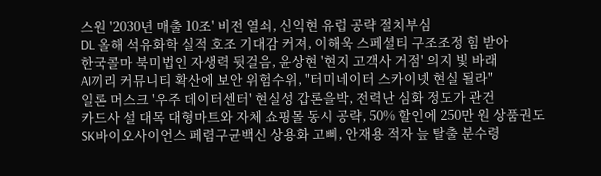스원 '2030년 매출 10조' 비전 열쇠, 신익현 유럽 공략 절치부심
DL 올해 석유화학 실적 호조 기대감 커져, 이해욱 스페셜티 구조조정 힘 받아
한국콜마 북미법인 자생력 뒷걸음, 윤상현 '현지 고객사 거점' 의지 빛 바래
AI끼리 커뮤니티 확산에 보안 위험수위, "터미네이터 스카이넷 현실 될라"
일론 머스크 '우주 데이터센터' 현실성 갑론을박, 전력난 심화 정도가 관건
카드사 설 대목 대형마트와 자체 쇼핑몰 동시 공략, 50% 할인에 250만 원 상품권도
SK바이오사이언스 페렴구균백신 상용화 고삐, 안재용 적자 늪 탈출 분수령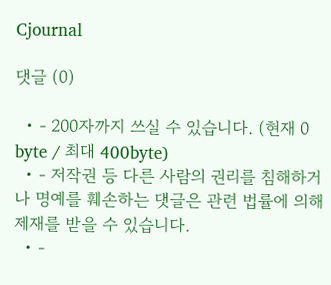Cjournal

댓글 (0)

  • - 200자까지 쓰실 수 있습니다. (현재 0 byte / 최대 400byte)
  • - 저작권 등 다른 사람의 권리를 침해하거나 명예를 훼손하는 댓글은 관련 법률에 의해 제재를 받을 수 있습니다.
  • -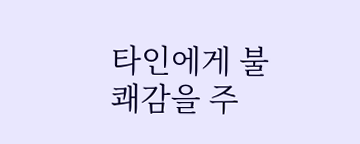타인에게 불쾌감을 주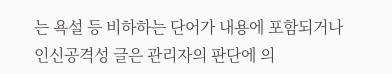는 욕설 등 비하하는 단어가 내용에 포함되거나 인신공격성 글은 관리자의 판단에 의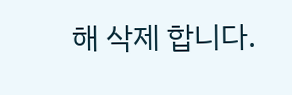해 삭제 합니다.